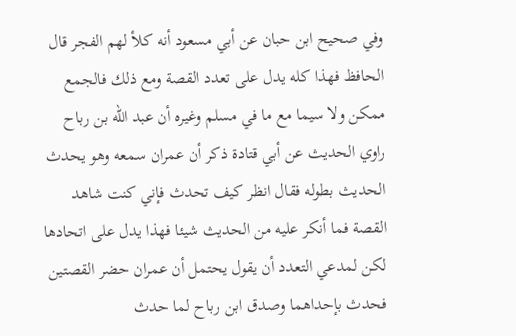وفي صحيح ابن حبان عن أبي مسعود أنه كلأ لهم الفجر قال الحافظ فهذا كله يدل على تعدد القصة ومع ذلك فالجمع ممكن ولا سيما مع ما في مسلم وغيره أن عبد الله بن رباح راوي الحديث عن أبي قتادة ذكر أن عمران سمعه وهو يحدث الحديث بطوله فقال انظر كيف تحدث فإني كنت شاهد القصة فما أنكر عليه من الحديث شيئا فهذا يدل على اتحادها لكن لمدعي التعدد أن يقول يحتمل أن عمران حضر القصتين فحدث بإحداهما وصدق ابن رباح لما حدث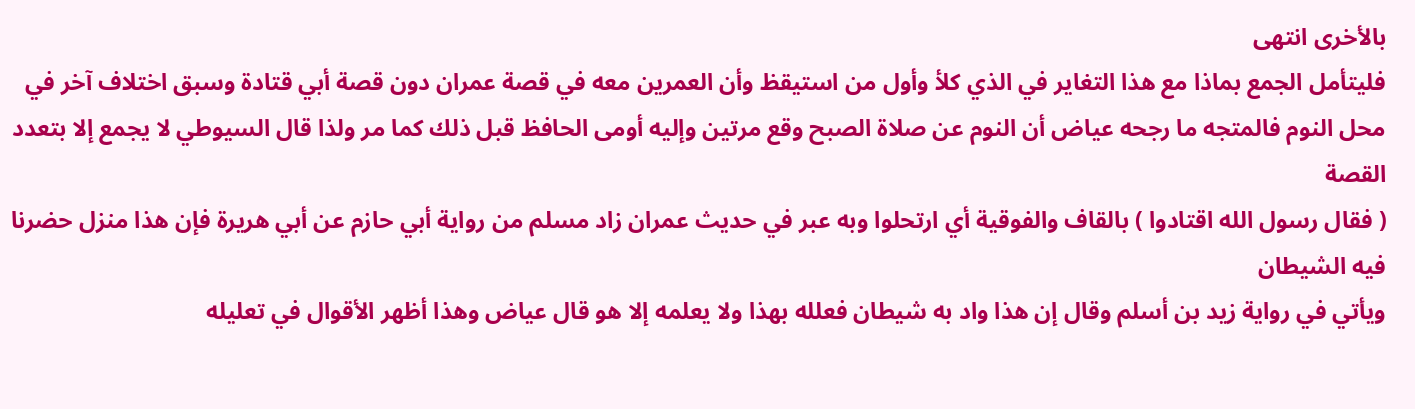بالأخرى انتهى
فليتأمل الجمع بماذا مع هذا التغاير في الذي كلأ وأول من استيقظ وأن العمرين معه في قصة عمران دون قصة أبي قتادة وسبق اختلاف آخر في محل النوم فالمتجه ما رجحه عياض أن النوم عن صلاة الصبح وقع مرتين وإليه أومى الحافظ قبل ذلك كما مر ولذا قال السيوطي لا يجمع إلا بتعدد القصة
( فقال رسول الله اقتادوا ) بالقاف والفوقية أي ارتحلوا وبه عبر في حديث عمران زاد مسلم من رواية أبي حازم عن أبي هريرة فإن هذا منزل حضرنا فيه الشيطان
ويأتي في رواية زيد بن أسلم وقال إن هذا واد به شيطان فعلله بهذا ولا يعلمه إلا هو قال عياض وهذا أظهر الأقوال في تعليله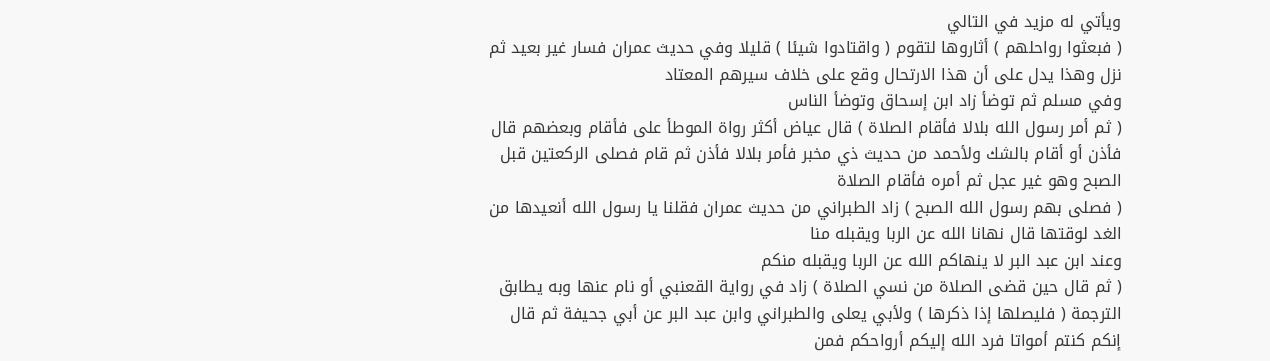ويأتي له مزيد في التالي
( فبعثوا رواحلهم ) أثاروها لتقوم ( واقتادوا شيئا ) قليلا وفي حديث عمران فسار غير بعيد ثم نزل وهذا يدل على أن هذا الارتحال وقع على خلاف سيرهم المعتاد
وفي مسلم ثم توضأ زاد ابن إسحاق وتوضأ الناس
( ثم أمر رسول الله بلالا فأقام الصلاة ) قال عياض أكثر رواة الموطأ على فأقام وبعضهم قال فأذن أو أقام بالشك ولأحمد من حديث ذي مخبر فأمر بلالا فأذن ثم قام فصلى الركعتين قبل الصبح وهو غير عجل ثم أمره فأقام الصلاة
( فصلى بهم رسول الله الصبح ) زاد الطبراني من حديث عمران فقلنا يا رسول الله أنعيدها من الغد لوقتها قال نهانا الله عن الربا ويقبله منا
وعند ابن عبد البر لا ينهاكم الله عن الربا ويقبله منكم
( ثم قال حين قضى الصلاة من نسي الصلاة ) زاد في رواية القعنبي أو نام عنها وبه يطابق الترجمة ( فليصلها إذا ذكرها ) ولأبي يعلى والطبراني وابن عبد البر عن أبي جحيفة ثم قال إنكم كنتم أمواتا فرد الله إليكم أرواحكم فمن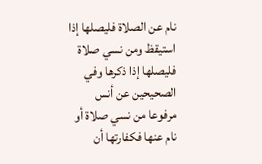نام عن الصلاة فليصلها إذا استيقظ ومن نسي صلاة فليصلها إذا ذكرها وفي الصحيحين عن أنس مرفوعا من نسي صلاة أو نام عنها فكفارتها أن